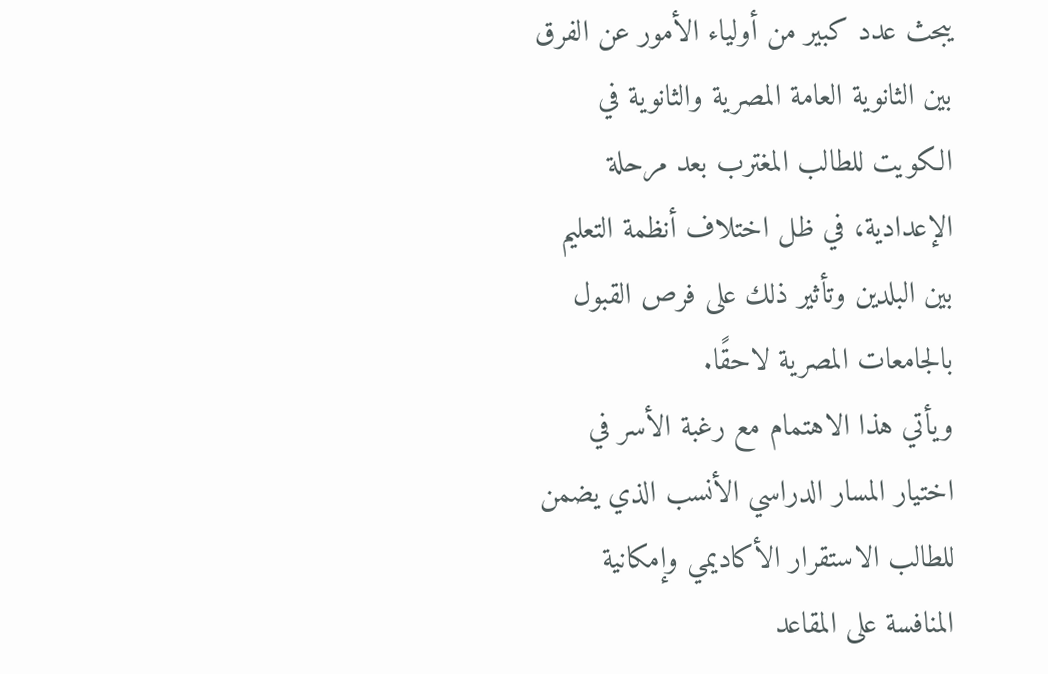يبحث عدد كبير من أولياء الأمور عن الفرق بين الثانوية العامة المصرية والثانوية في الكويت للطالب المغترب بعد مرحلة الإعدادية، في ظل اختلاف أنظمة التعليم بين البلدين وتأثير ذلك على فرص القبول بالجامعات المصرية لاحقًا.
ويأتي هذا الاهتمام مع رغبة الأسر في اختيار المسار الدراسي الأنسب الذي يضمن للطالب الاستقرار الأكاديمي وإمكانية المنافسة على المقاعد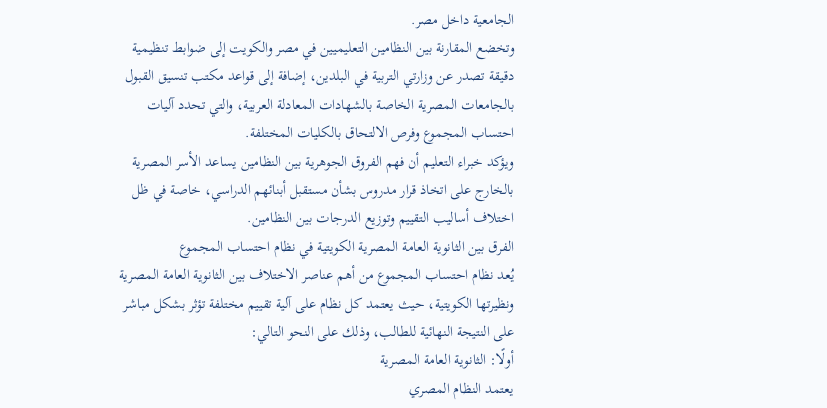الجامعية داخل مصر.
وتخضع المقارنة بين النظامين التعليميين في مصر والكويت إلى ضوابط تنظيمية دقيقة تصدر عن وزارتي التربية في البلدين، إضافة إلى قواعد مكتب تنسيق القبول بالجامعات المصرية الخاصة بالشهادات المعادلة العربية، والتي تحدد آليات احتساب المجموع وفرص الالتحاق بالكليات المختلفة.
ويؤكد خبراء التعليم أن فهم الفروق الجوهرية بين النظامين يساعد الأسر المصرية بالخارج على اتخاذ قرار مدروس بشأن مستقبل أبنائهم الدراسي، خاصة في ظل اختلاف أساليب التقييم وتوزيع الدرجات بين النظامين.
الفرق بين الثانوية العامة المصرية الكويتية في نظام احتساب المجموع
يُعد نظام احتساب المجموع من أهم عناصر الاختلاف بين الثانوية العامة المصرية ونظيرتها الكويتية، حيث يعتمد كل نظام على آلية تقييم مختلفة تؤثر بشكل مباشر على النتيجة النهائية للطالب، وذلك على النحو التالي:
أولًا: الثانوية العامة المصرية
يعتمد النظام المصري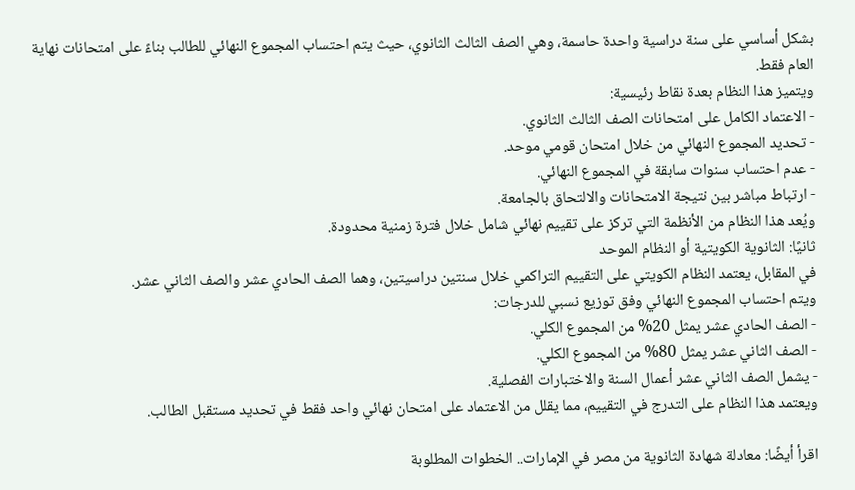بشكل أساسي على سنة دراسية واحدة حاسمة، وهي الصف الثالث الثانوي، حيث يتم احتساب المجموع النهائي للطالب بناءً على امتحانات نهاية العام فقط.
ويتميز هذا النظام بعدة نقاط رئيسية:
- الاعتماد الكامل على امتحانات الصف الثالث الثانوي.
- تحديد المجموع النهائي من خلال امتحان قومي موحد.
- عدم احتساب سنوات سابقة في المجموع النهائي.
- ارتباط مباشر بين نتيجة الامتحانات والالتحاق بالجامعة.
ويُعد هذا النظام من الأنظمة التي تركز على تقييم نهائي شامل خلال فترة زمنية محدودة.
ثانيًا: الثانوية الكويتية أو النظام الموحد
في المقابل، يعتمد النظام الكويتي على التقييم التراكمي خلال سنتين دراسيتين، وهما الصف الحادي عشر والصف الثاني عشر.
ويتم احتساب المجموع النهائي وفق توزيع نسبي للدرجات:
- الصف الحادي عشر يمثل 20% من المجموع الكلي.
- الصف الثاني عشر يمثل 80% من المجموع الكلي.
- يشمل الصف الثاني عشر أعمال السنة والاختبارات الفصلية.
ويعتمد هذا النظام على التدرج في التقييم، مما يقلل من الاعتماد على امتحان نهائي واحد فقط في تحديد مستقبل الطالب.

اقرأ أيضًا: معادلة شهادة الثانوية من مصر في الإمارات.. الخطوات المطلوبة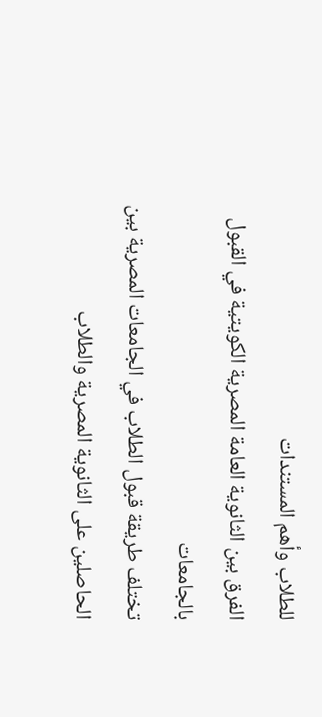للطلاب وأهم المستندات
الفرق بين الثانوية العامة المصرية الكويتية في القبول بالجامعات
تختلف طريقة قبول الطلاب في الجامعات المصرية بين الحاصلين على الثانوية المصرية والطلاب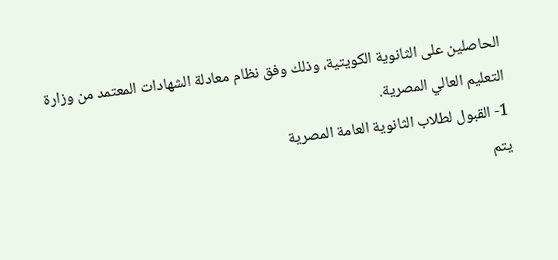الحاصلين على الثانوية الكويتية، وذلك وفق نظام معادلة الشهادات المعتمد من وزارة التعليم العالي المصرية.
1- القبول لطلاب الثانوية العامة المصرية
يتم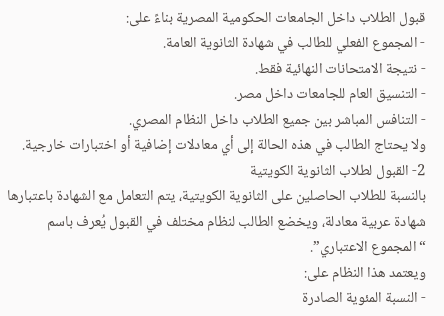قبول الطلاب داخل الجامعات الحكومية المصرية بناءً على:
- المجموع الفعلي للطالب في شهادة الثانوية العامة.
- نتيجة الامتحانات النهائية فقط.
- التنسيق العام للجامعات داخل مصر.
- التنافس المباشر بين جميع الطلاب داخل النظام المصري.
ولا يحتاج الطالب في هذه الحالة إلى أي معادلات إضافية أو اختبارات خارجية.
2- القبول لطلاب الثانوية الكويتية
بالنسبة للطلاب الحاصلين على الثانوية الكويتية، يتم التعامل مع الشهادة باعتبارها شهادة عربية معادلة، ويخضع الطالب لنظام مختلف في القبول يُعرف باسم “المجموع الاعتباري”.
ويعتمد هذا النظام على:
- النسبة المئوية الصادرة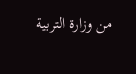من وزارة التربية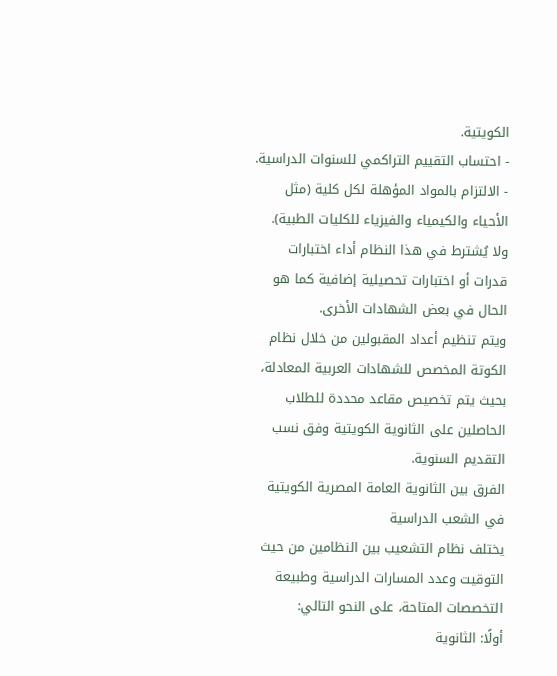الكويتية.
- احتساب التقييم التراكمي للسنوات الدراسية.
- الالتزام بالمواد المؤهلة لكل كلية (مثل الأحياء والكيمياء والفيزياء للكليات الطبية).
ولا يُشترط في هذا النظام أداء اختبارات قدرات أو اختبارات تحصيلية إضافية كما هو الحال في بعض الشهادات الأخرى.
ويتم تنظيم أعداد المقبولين من خلال نظام الكوتة المخصص للشهادات العربية المعادلة، بحيث يتم تخصيص مقاعد محددة للطلاب الحاصلين على الثانوية الكويتية وفق نسب التقديم السنوية.
الفرق بين الثانوية العامة المصرية الكويتية في الشعب الدراسية
يختلف نظام التشعيب بين النظامين من حيث التوقيت وعدد المسارات الدراسية وطبيعة التخصصات المتاحة، على النحو التالي:
أولًا: الثانوية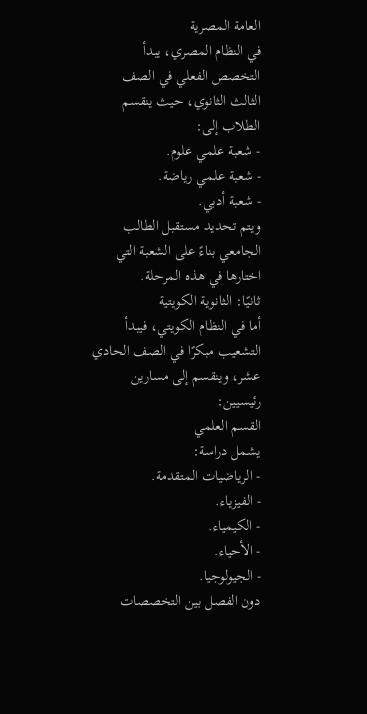العامة المصرية
في النظام المصري، يبدأ التخصص الفعلي في الصف الثالث الثانوي، حيث ينقسم الطلاب إلى:
- شعبة علمي علوم.
- شعبة علمي رياضة.
- شعبة أدبي.
ويتم تحديد مستقبل الطالب الجامعي بناءً على الشعبة التي اختارها في هذه المرحلة.
ثانيًا: الثانوية الكويتية
أما في النظام الكويتي، فيبدأ التشعيب مبكرًا في الصف الحادي عشر، وينقسم إلى مسارين رئيسيين:
القسم العلمي
يشمل دراسة:
- الرياضيات المتقدمة.
- الفيزياء.
- الكيمياء.
- الأحياء.
- الجيولوجيا.
دون الفصل بين التخصصات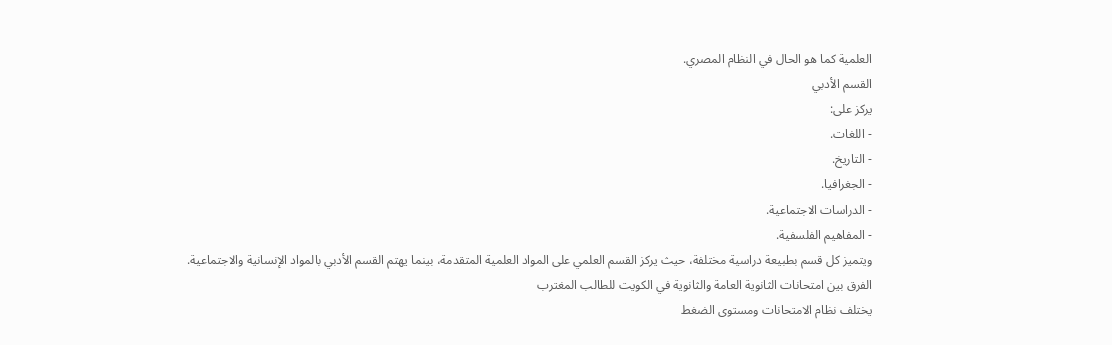العلمية كما هو الحال في النظام المصري.
القسم الأدبي
يركز على:
- اللغات.
- التاريخ.
- الجغرافيا.
- الدراسات الاجتماعية.
- المفاهيم الفلسفية.
ويتميز كل قسم بطبيعة دراسية مختلفة، حيث يركز القسم العلمي على المواد العلمية المتقدمة، بينما يهتم القسم الأدبي بالمواد الإنسانية والاجتماعية.
الفرق بين امتحانات الثانوية العامة والثانوية في الكويت للطالب المغترب
يختلف نظام الامتحانات ومستوى الضغط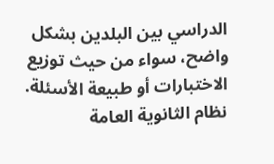الدراسي بين البلدين بشكل واضح، سواء من حيث توزيع الاختبارات أو طبيعة الأسئلة.
نظام الثانوية العامة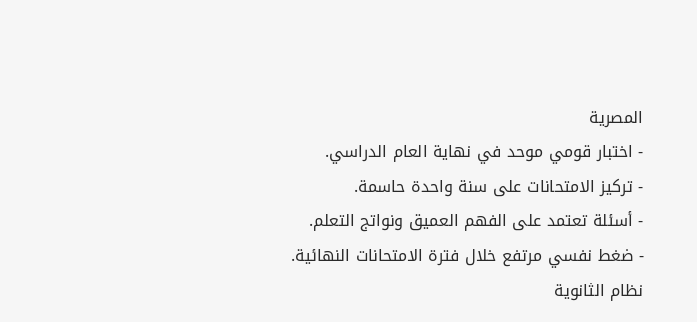المصرية
- اختبار قومي موحد في نهاية العام الدراسي.
- تركيز الامتحانات على سنة واحدة حاسمة.
- أسئلة تعتمد على الفهم العميق ونواتج التعلم.
- ضغط نفسي مرتفع خلال فترة الامتحانات النهائية.
نظام الثانوية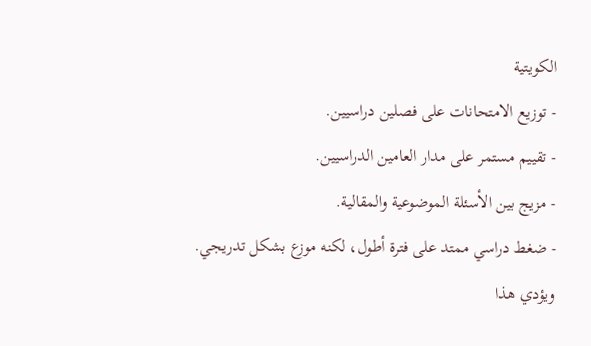الكويتية
- توزيع الامتحانات على فصلين دراسيين.
- تقييم مستمر على مدار العامين الدراسيين.
- مزيج بين الأسئلة الموضوعية والمقالية.
- ضغط دراسي ممتد على فترة أطول، لكنه موزع بشكل تدريجي.
ويؤدي هذا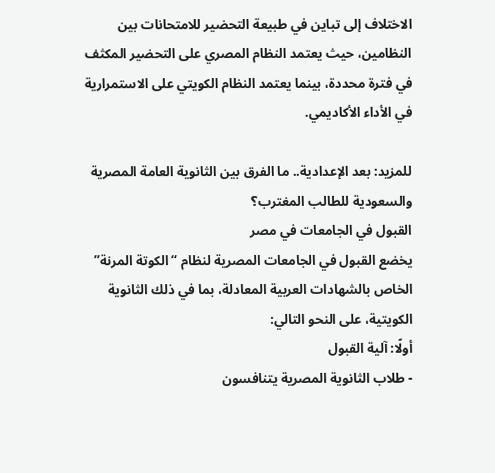الاختلاف إلى تباين في طبيعة التحضير للامتحانات بين النظامين، حيث يعتمد النظام المصري على التحضير المكثف في فترة محددة، بينما يعتمد النظام الكويتي على الاستمرارية في الأداء الأكاديمي.

للمزيد: بعد الإعدادية.. ما الفرق بين الثانوية العامة المصرية والسعودية للطالب المغترب؟
القبول في الجامعات في مصر
يخضع القبول في الجامعات المصرية لنظام “الكوتة المرنة” الخاص بالشهادات العربية المعادلة، بما في ذلك الثانوية الكويتية، على النحو التالي:
أولًا: آلية القبول
- طلاب الثانوية المصرية يتنافسون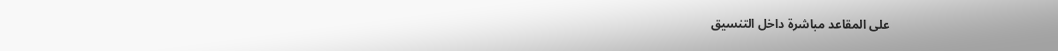على المقاعد مباشرة داخل التنسيق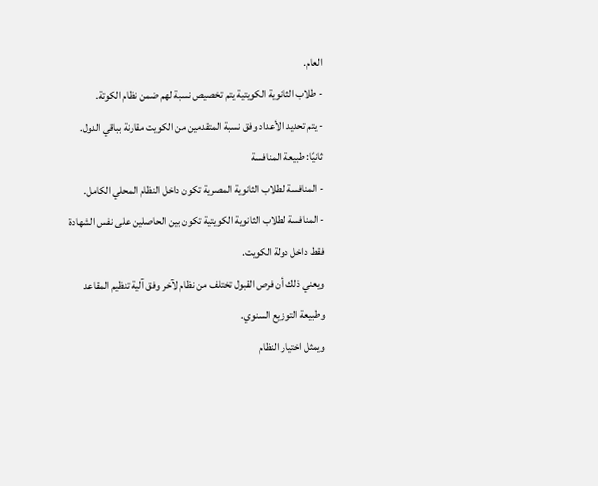العام.
- طلاب الثانوية الكويتية يتم تخصيص نسبة لهم ضمن نظام الكوتة.
- يتم تحديد الأعداد وفق نسبة المتقدمين من الكويت مقارنة بباقي الدول.
ثانيًا: طبيعة المنافسة
- المنافسة لطلاب الثانوية المصرية تكون داخل النظام المحلي الكامل.
- المنافسة لطلاب الثانوية الكويتية تكون بين الحاصلين على نفس الشهادة فقط داخل دولة الكويت.
ويعني ذلك أن فرص القبول تختلف من نظام لآخر وفق آلية تنظيم المقاعد وطبيعة التوزيع السنوي.
ويمثل اختيار النظام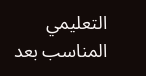التعليمي المناسب بعد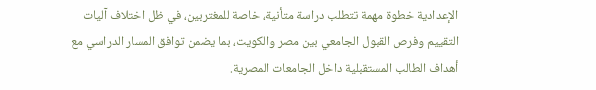الإعدادية خطوة مهمة تتطلب دراسة متأنية، خاصة للمغتربين، في ظل اختلاف آليات التقييم وفرص القبول الجامعي بين مصر والكويت، بما يضمن توافق المسار الدراسي مع أهداف الطالب المستقبلية داخل الجامعات المصرية.